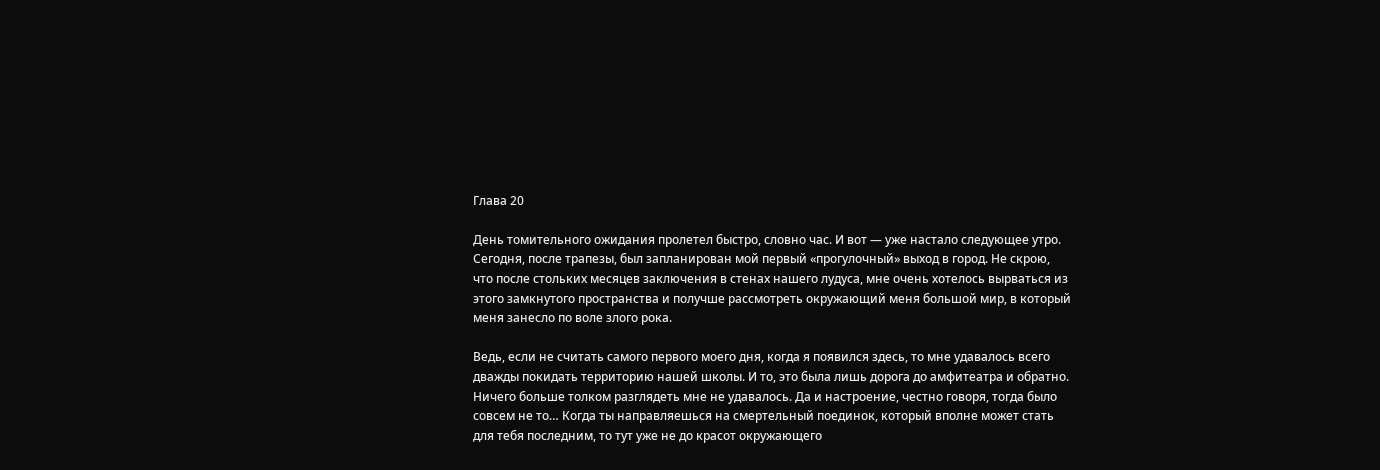Глава 20

День томительного ожидания пролетел быстро, словно час. И вот — уже настало следующее утро. Сегодня, после трапезы, был запланирован мой первый «прогулочный» выход в город. Не скрою, что после стольких месяцев заключения в стенах нашего лудуса, мне очень хотелось вырваться из этого замкнутого пространства и получше рассмотреть окружающий меня большой мир, в который меня занесло по воле злого рока.

Ведь, если не считать самого первого моего дня, когда я появился здесь, то мне удавалось всего дважды покидать территорию нашей школы. И то, это была лишь дорога до амфитеатра и обратно. Ничего больше толком разглядеть мне не удавалось. Да и настроение, честно говоря, тогда было совсем не то… Когда ты направляешься на смертельный поединок, который вполне может стать для тебя последним, то тут уже не до красот окружающего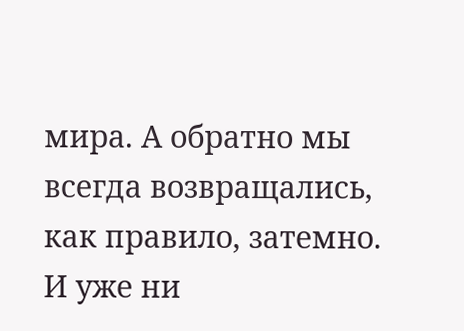мира. А обратно мы всегда возвращались, как правило, затемно. И уже ни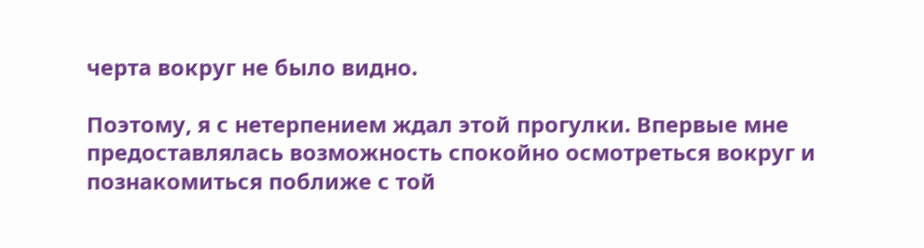черта вокруг не было видно.

Поэтому, я с нетерпением ждал этой прогулки. Впервые мне предоставлялась возможность спокойно осмотреться вокруг и познакомиться поближе с той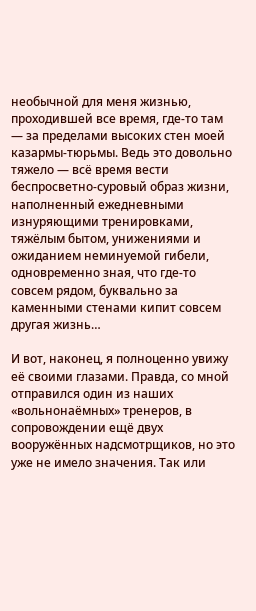необычной для меня жизнью, проходившей все время, где-то там — за пределами высоких стен моей казармы-тюрьмы. Ведь это довольно тяжело — всё время вести беспросветно-суровый образ жизни, наполненный ежедневными изнуряющими тренировками, тяжёлым бытом, унижениями и ожиданием неминуемой гибели, одновременно зная, что где-то совсем рядом, буквально за каменными стенами кипит совсем другая жизнь…

И вот, наконец, я полноценно увижу её своими глазами. Правда, со мной отправился один из наших «вольнонаёмных» тренеров, в сопровождении ещё двух вооружённых надсмотрщиков, но это уже не имело значения. Так или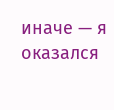иначе — я оказался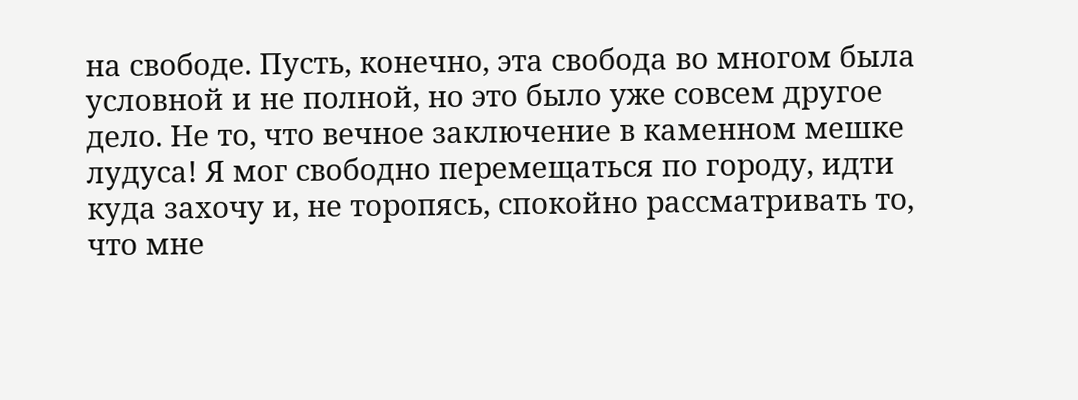на свободе. Пусть, конечно, эта свобода во многом была условной и не полной, но это было уже совсем другое дело. Не то, что вечное заключение в каменном мешке лудуса! Я мог свободно перемещаться по городу, идти куда захочу и, не торопясь, спокойно рассматривать то, что мне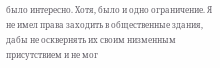было интересно. Хотя, было и одно ограничение. Я не имел права заходить в общественные здания, дабы не осквернять их своим низменным присутствием и не мог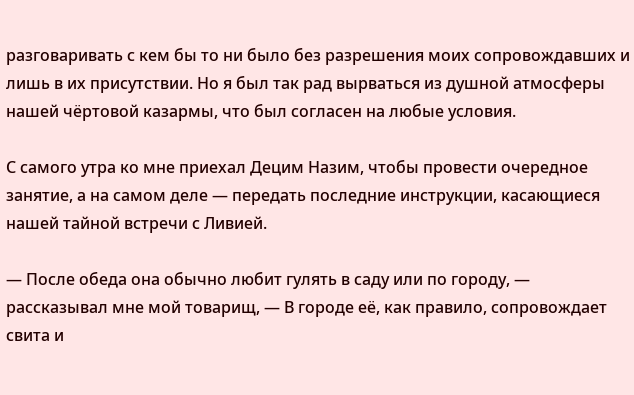разговаривать с кем бы то ни было без разрешения моих сопровождавших и лишь в их присутствии. Но я был так рад вырваться из душной атмосферы нашей чёртовой казармы, что был согласен на любые условия.

С самого утра ко мне приехал Децим Назим, чтобы провести очередное занятие, а на самом деле — передать последние инструкции, касающиеся нашей тайной встречи с Ливией.

— После обеда она обычно любит гулять в саду или по городу, — рассказывал мне мой товарищ, — В городе её, как правило, сопровождает свита и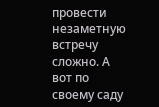провести незаметную встречу сложно. А вот по своему саду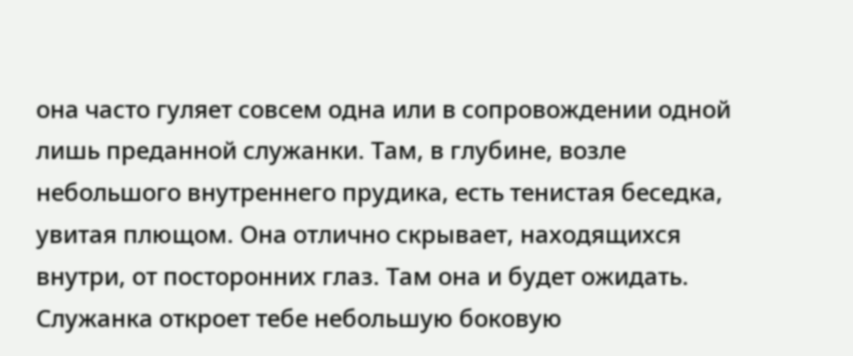она часто гуляет совсем одна или в сопровождении одной лишь преданной служанки. Там, в глубине, возле небольшого внутреннего прудика, есть тенистая беседка, увитая плющом. Она отлично скрывает, находящихся внутри, от посторонних глаз. Там она и будет ожидать. Служанка откроет тебе небольшую боковую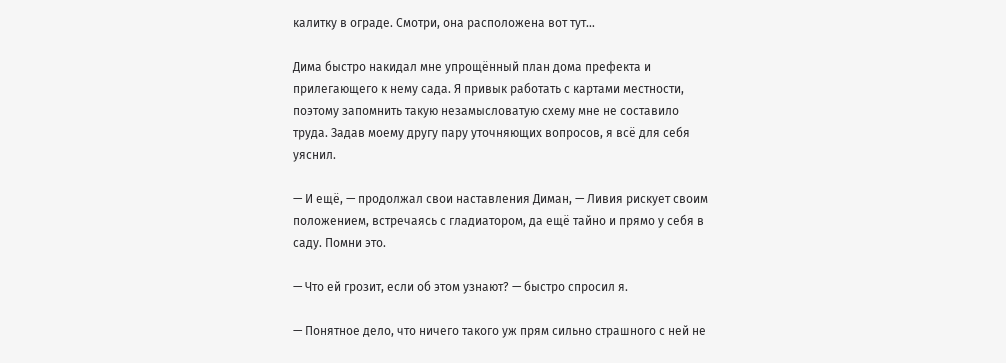калитку в ограде. Смотри, она расположена вот тут…

Дима быстро накидал мне упрощённый план дома префекта и прилегающего к нему сада. Я привык работать с картами местности, поэтому запомнить такую незамысловатую схему мне не составило труда. Задав моему другу пару уточняющих вопросов, я всё для себя уяснил.

— И ещё, — продолжал свои наставления Диман, — Ливия рискует своим положением, встречаясь с гладиатором, да ещё тайно и прямо у себя в саду. Помни это.

— Что ей грозит, если об этом узнают? — быстро спросил я.

— Понятное дело, что ничего такого уж прям сильно страшного с ней не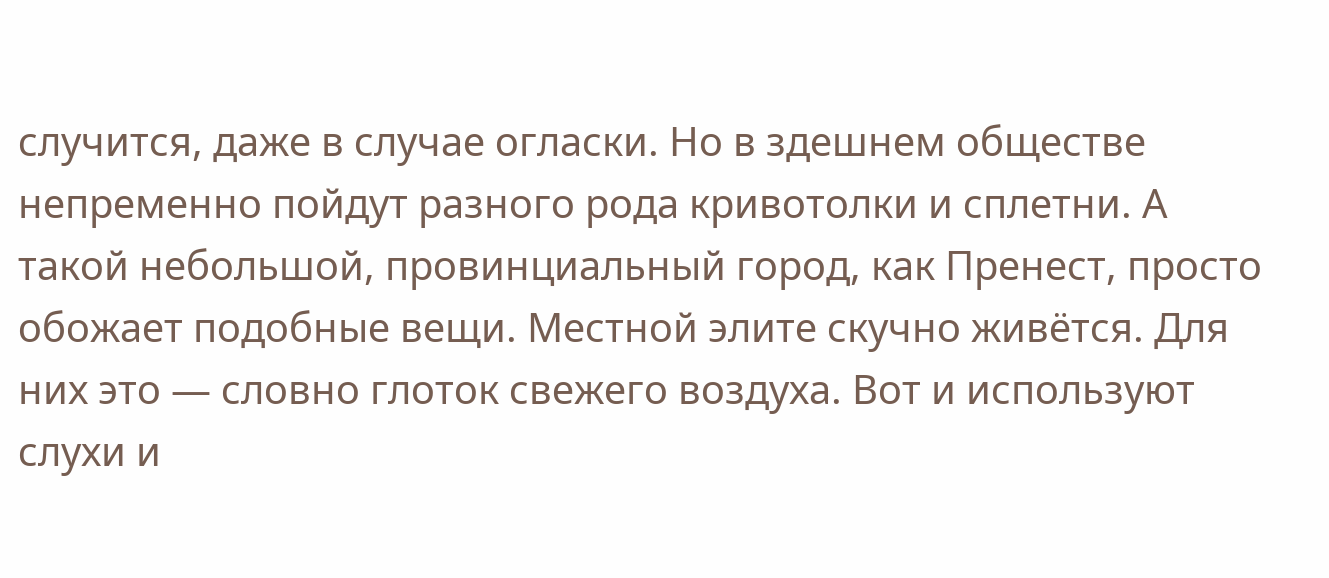случится, даже в случае огласки. Но в здешнем обществе непременно пойдут разного рода кривотолки и сплетни. А такой небольшой, провинциальный город, как Пренест, просто обожает подобные вещи. Местной элите скучно живётся. Для них это — словно глоток свежего воздуха. Вот и используют слухи и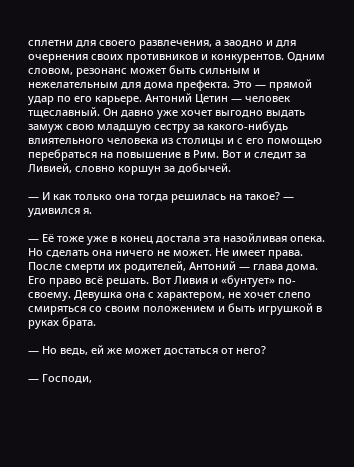сплетни для своего развлечения, а заодно и для очернения своих противников и конкурентов. Одним словом, резонанс может быть сильным и нежелательным для дома префекта. Это — прямой удар по его карьере. Антоний Цетин — человек тщеславный. Он давно уже хочет выгодно выдать замуж свою младшую сестру за какого-нибудь влиятельного человека из столицы и с его помощью перебраться на повышение в Рим. Вот и следит за Ливией, словно коршун за добычей.

— И как только она тогда решилась на такое? — удивился я.

— Её тоже уже в конец достала эта назойливая опека. Но сделать она ничего не может. Не имеет права. После смерти их родителей, Антоний — глава дома. Его право всё решать. Вот Ливия и «бунтует» по-своему. Девушка она с характером, не хочет слепо смиряться со своим положением и быть игрушкой в руках брата.

— Но ведь, ей же может достаться от него?

— Господи,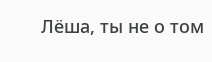Лёша, ты не о том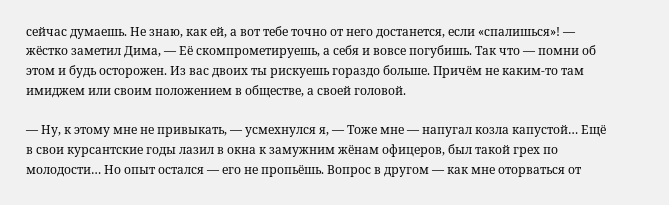сейчас думаешь. Не знаю, как ей, а вот тебе точно от него достанется, если «спалишься»! — жёстко заметил Дима, — Её скомпрометируешь, а себя и вовсе погубишь. Так что — помни об этом и будь осторожен. Из вас двоих ты рискуешь гораздо больше. Причём не каким-то там имиджем или своим положением в обществе, а своей головой.

— Ну, к этому мне не привыкать, — усмехнулся я, — Тоже мне — напугал козла капустой… Ещё в свои курсантские годы лазил в окна к замужним жёнам офицеров, был такой грех по молодости… Но опыт остался — его не пропьёшь. Вопрос в другом — как мне оторваться от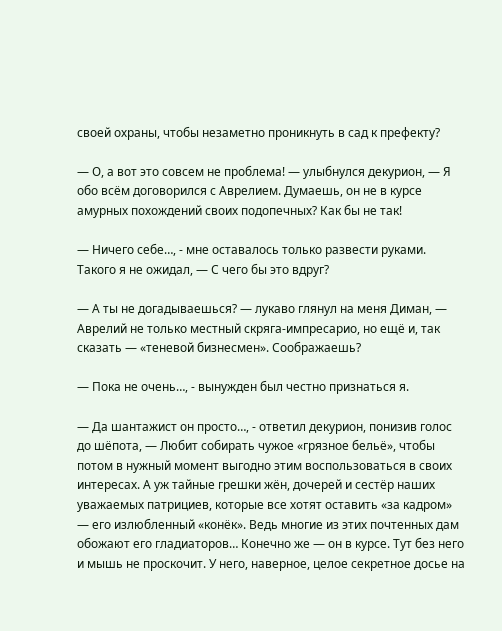своей охраны, чтобы незаметно проникнуть в сад к префекту?

— О, а вот это совсем не проблема! — улыбнулся декурион, — Я обо всём договорился с Аврелием. Думаешь, он не в курсе амурных похождений своих подопечных? Как бы не так!

— Ничего себе…, - мне оставалось только развести руками. Такого я не ожидал, — С чего бы это вдруг?

— А ты не догадываешься? — лукаво глянул на меня Диман, — Аврелий не только местный скряга-импресарио, но ещё и, так сказать — «теневой бизнесмен». Соображаешь?

— Пока не очень…, - вынужден был честно признаться я.

— Да шантажист он просто…, - ответил декурион, понизив голос до шёпота, — Любит собирать чужое «грязное бельё», чтобы потом в нужный момент выгодно этим воспользоваться в своих интересах. А уж тайные грешки жён, дочерей и сестёр наших уважаемых патрициев, которые все хотят оставить «за кадром» — его излюбленный «конёк». Ведь многие из этих почтенных дам обожают его гладиаторов… Конечно же — он в курсе. Тут без него и мышь не проскочит. У него, наверное, целое секретное досье на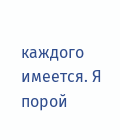каждого имеется. Я порой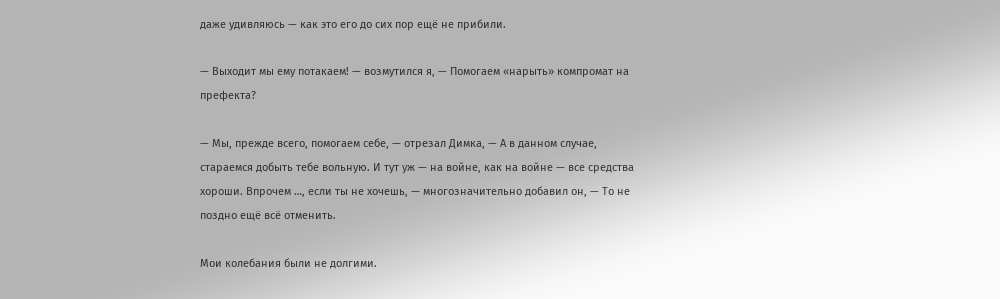даже удивляюсь — как это его до сих пор ещё не прибили.

— Выходит мы ему потакаем! — возмутился я, — Помогаем «нарыть» компромат на префекта?

— Мы, прежде всего, помогаем себе, — отрезал Димка, — А в данном случае, стараемся добыть тебе вольную. И тут уж — на войне, как на войне — все средства хороши. Впрочем …, если ты не хочешь, — многозначительно добавил он, — То не поздно ещё всё отменить.

Мои колебания были не долгими.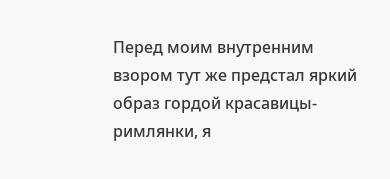Перед моим внутренним взором тут же предстал яркий образ гордой красавицы-римлянки, я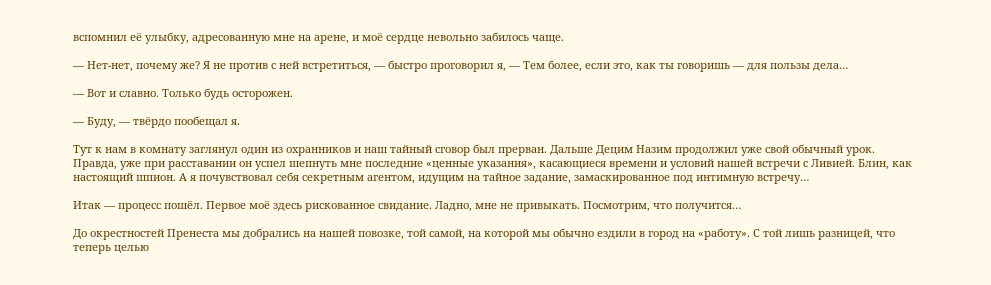вспомнил её улыбку, адресованную мне на арене, и моё сердце невольно забилось чаще.

— Нет-нет, почему же? Я не против с ней встретиться, — быстро проговорил я, — Тем более, если это, как ты говоришь — для пользы дела…

— Вот и славно. Только будь осторожен.

— Буду, — твёрдо пообещал я.

Тут к нам в комнату заглянул один из охранников и наш тайный сговор был прерван. Дальше Децим Назим продолжил уже свой обычный урок. Правда, уже при расставании он успел шепнуть мне последние «ценные указания», касающиеся времени и условий нашей встречи с Ливией. Блин, как настоящий шпион. А я почувствовал себя секретным агентом, идущим на тайное задание, замаскированное под интимную встречу…

Итак — процесс пошёл. Первое моё здесь рискованное свидание. Ладно, мне не привыкать. Посмотрим, что получится…

До окрестностей Пренеста мы добрались на нашей повозке, той самой, на которой мы обычно ездили в город на «работу». С той лишь разницей, что теперь целью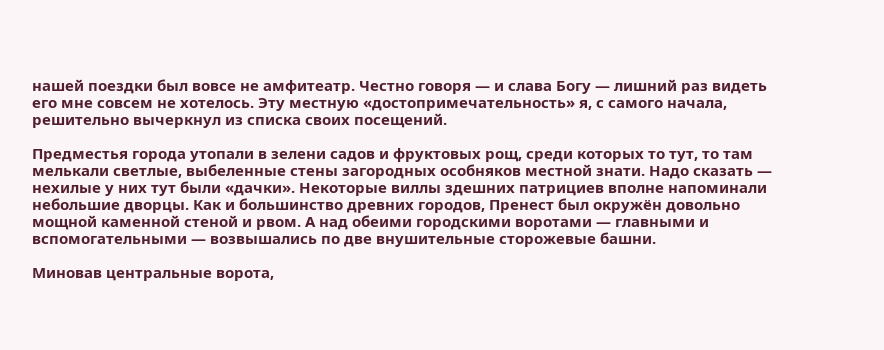нашей поездки был вовсе не амфитеатр. Честно говоря — и слава Богу — лишний раз видеть его мне совсем не хотелось. Эту местную «достопримечательность» я, с самого начала, решительно вычеркнул из списка своих посещений.

Предместья города утопали в зелени садов и фруктовых рощ, среди которых то тут, то там мелькали светлые, выбеленные стены загородных особняков местной знати. Надо сказать — нехилые у них тут были «дачки». Некоторые виллы здешних патрициев вполне напоминали небольшие дворцы. Как и большинство древних городов, Пренест был окружён довольно мощной каменной стеной и рвом. А над обеими городскими воротами — главными и вспомогательными — возвышались по две внушительные сторожевые башни.

Миновав центральные ворота,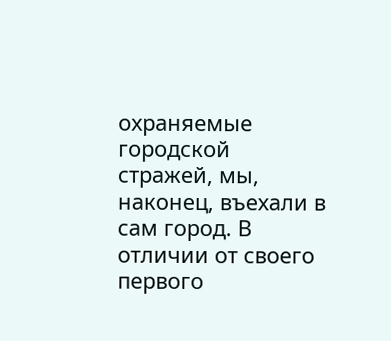охраняемые городской стражей, мы, наконец, въехали в сам город. В отличии от своего первого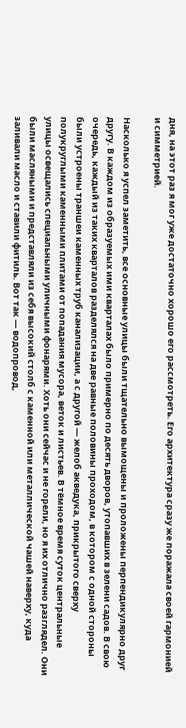дня, на этот раз я мог уже достаточно хорошо его рассмотреть. Его архитектура сразу же поражала своей гармонией и симметрией.

Насколько я успел заметить, все основные улицы были тщательно вымощены и проложены перпендикулярно друг другу. В каждом из образуемых ими кварталах было примерно по десять дворов, утопавших в зелени садов. В свою очередь, каждый из таких кварталов разделялся на две равные половины проходом, в котором с одной стороны были устроены траншеи каменных труб канализации, а с другой — желоб акведука, прикрытого сверху полукруглыми каменными плитами от попадания мусора, веток и листьев. В тёмное время суток центральные улицы освещались специальными уличными фонарями. Хоть они сейчас и не горели, но я их отлично разглядел. Они были масляными и представляли из себя высокий столб с каменной или металлической чашей наверху, куда заливали масло и ставили фитиль. Вот так — водопровод,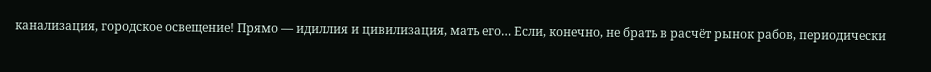канализация, городское освещение! Прямо — идиллия и цивилизация, мать его… Если, конечно, не брать в расчёт рынок рабов, периодически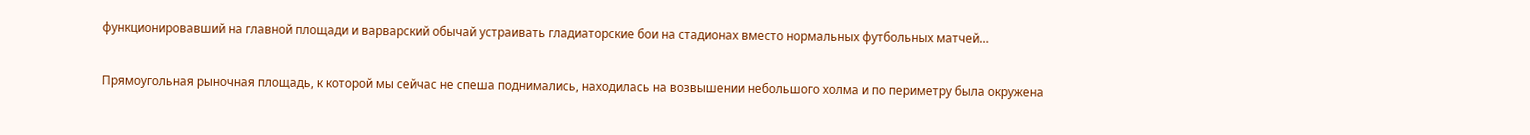функционировавший на главной площади и варварский обычай устраивать гладиаторские бои на стадионах вместо нормальных футбольных матчей…

Прямоугольная рыночная площадь, к которой мы сейчас не спеша поднимались, находилась на возвышении небольшого холма и по периметру была окружена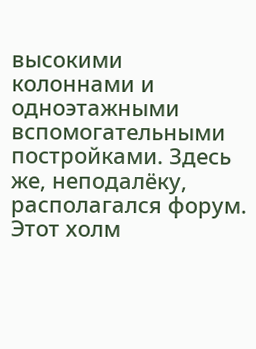высокими колоннами и одноэтажными вспомогательными постройками. Здесь же, неподалёку, располагался форум. Этот холм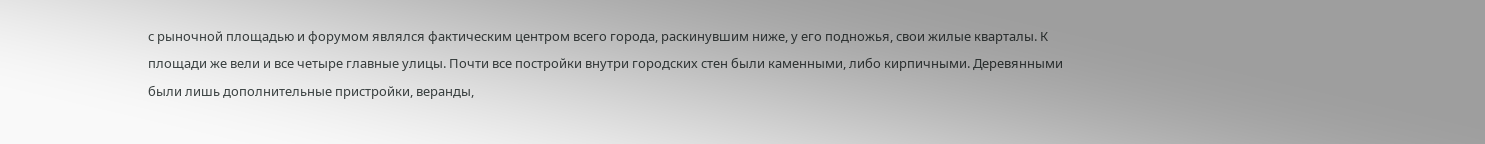с рыночной площадью и форумом являлся фактическим центром всего города, раскинувшим ниже, у его подножья, свои жилые кварталы. К площади же вели и все четыре главные улицы. Почти все постройки внутри городских стен были каменными, либо кирпичными. Деревянными были лишь дополнительные пристройки, веранды,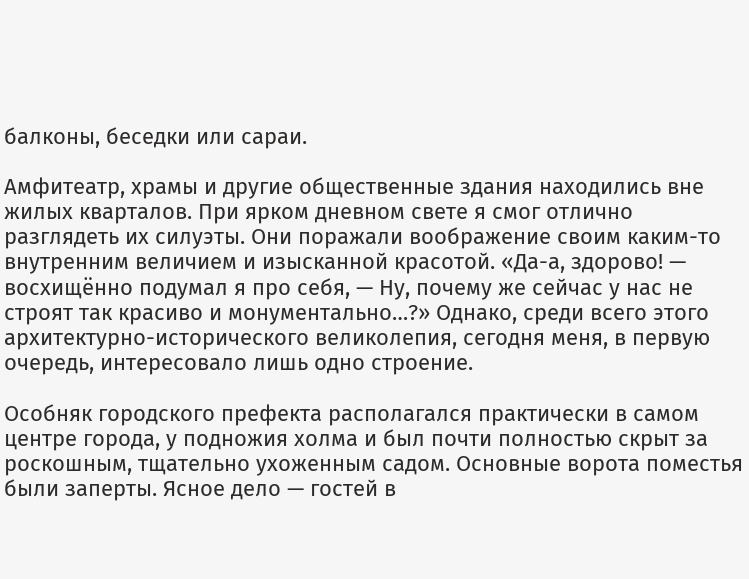балконы, беседки или сараи.

Амфитеатр, храмы и другие общественные здания находились вне жилых кварталов. При ярком дневном свете я смог отлично разглядеть их силуэты. Они поражали воображение своим каким-то внутренним величием и изысканной красотой. «Да-а, здорово! — восхищённо подумал я про себя, — Ну, почему же сейчас у нас не строят так красиво и монументально…?» Однако, среди всего этого архитектурно-исторического великолепия, сегодня меня, в первую очередь, интересовало лишь одно строение.

Особняк городского префекта располагался практически в самом центре города, у подножия холма и был почти полностью скрыт за роскошным, тщательно ухоженным садом. Основные ворота поместья были заперты. Ясное дело — гостей в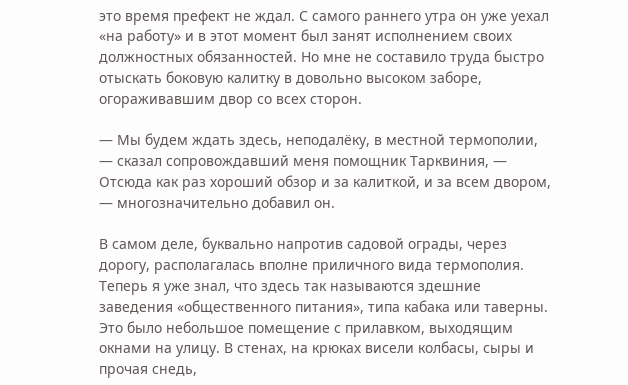это время префект не ждал. С самого раннего утра он уже уехал «на работу» и в этот момент был занят исполнением своих должностных обязанностей. Но мне не составило труда быстро отыскать боковую калитку в довольно высоком заборе, огораживавшим двор со всех сторон.

— Мы будем ждать здесь, неподалёку, в местной термополии, — сказал сопровождавший меня помощник Тарквиния, — Отсюда как раз хороший обзор и за калиткой, и за всем двором, — многозначительно добавил он.

В самом деле, буквально напротив садовой ограды, через дорогу, располагалась вполне приличного вида термополия. Теперь я уже знал, что здесь так называются здешние заведения «общественного питания», типа кабака или таверны. Это было небольшое помещение с прилавком, выходящим окнами на улицу. В стенах, на крюках висели колбасы, сыры и прочая снедь,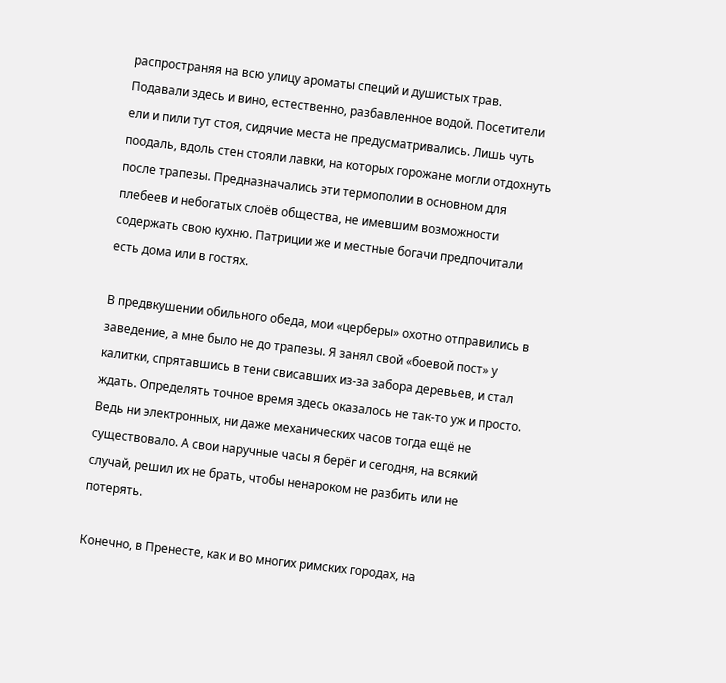распространяя на всю улицу ароматы специй и душистых трав. Подавали здесь и вино, естественно, разбавленное водой. Посетители ели и пили тут стоя, сидячие места не предусматривались. Лишь чуть поодаль, вдоль стен стояли лавки, на которых горожане могли отдохнуть после трапезы. Предназначались эти термополии в основном для плебеев и небогатых слоёв общества, не имевшим возможности содержать свою кухню. Патриции же и местные богачи предпочитали есть дома или в гостях.

В предвкушении обильного обеда, мои «церберы» охотно отправились в заведение, а мне было не до трапезы. Я занял свой «боевой пост» у калитки, спрятавшись в тени свисавших из-за забора деревьев, и стал ждать. Определять точное время здесь оказалось не так-то уж и просто. Ведь ни электронных, ни даже механических часов тогда ещё не существовало. А свои наручные часы я берёг и сегодня, на всякий случай, решил их не брать, чтобы ненароком не разбить или не потерять.

Конечно, в Пренесте, как и во многих римских городах, на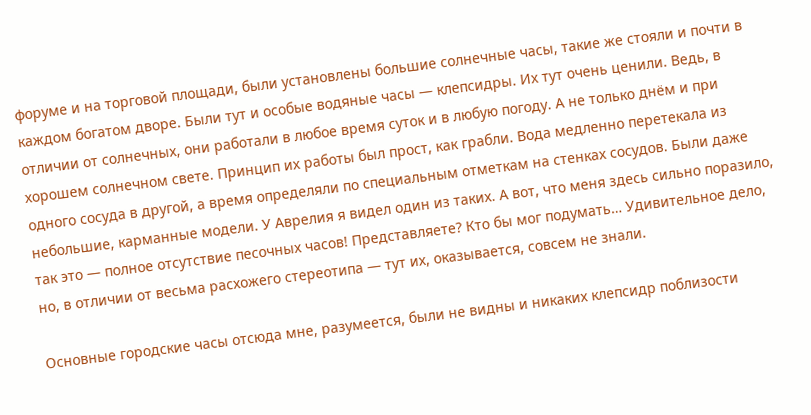форуме и на торговой площади, были установлены большие солнечные часы, такие же стояли и почти в каждом богатом дворе. Были тут и особые водяные часы — клепсидры. Их тут очень ценили. Ведь, в отличии от солнечных, они работали в любое время суток и в любую погоду. А не только днём и при хорошем солнечном свете. Принцип их работы был прост, как грабли. Вода медленно перетекала из одного сосуда в другой, а время определяли по специальным отметкам на стенках сосудов. Были даже небольшие, карманные модели. У Аврелия я видел один из таких. А вот, что меня здесь сильно поразило, так это — полное отсутствие песочных часов! Представляете? Кто бы мог подумать… Удивительное дело, но, в отличии от весьма расхожего стереотипа — тут их, оказывается, совсем не знали.

Основные городские часы отсюда мне, разумеется, были не видны и никаких клепсидр поблизости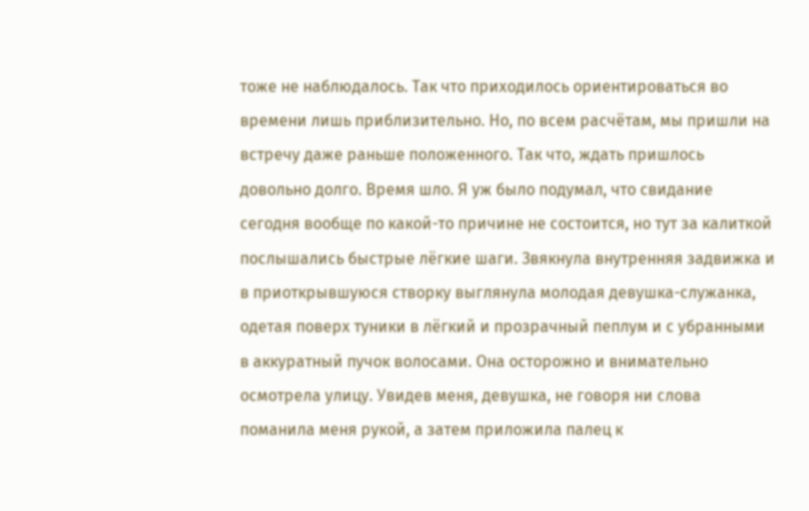тоже не наблюдалось. Так что приходилось ориентироваться во времени лишь приблизительно. Но, по всем расчётам, мы пришли на встречу даже раньше положенного. Так что, ждать пришлось довольно долго. Время шло. Я уж было подумал, что свидание сегодня вообще по какой-то причине не состоится, но тут за калиткой послышались быстрые лёгкие шаги. Звякнула внутренняя задвижка и в приоткрывшуюся створку выглянула молодая девушка-служанка, одетая поверх туники в лёгкий и прозрачный пеплум и с убранными в аккуратный пучок волосами. Она осторожно и внимательно осмотрела улицу. Увидев меня, девушка, не говоря ни слова поманила меня рукой, а затем приложила палец к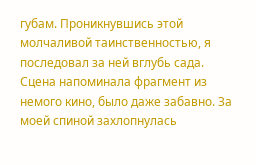губам. Проникнувшись этой молчаливой таинственностью, я последовал за ней вглубь сада. Сцена напоминала фрагмент из немого кино, было даже забавно. За моей спиной захлопнулась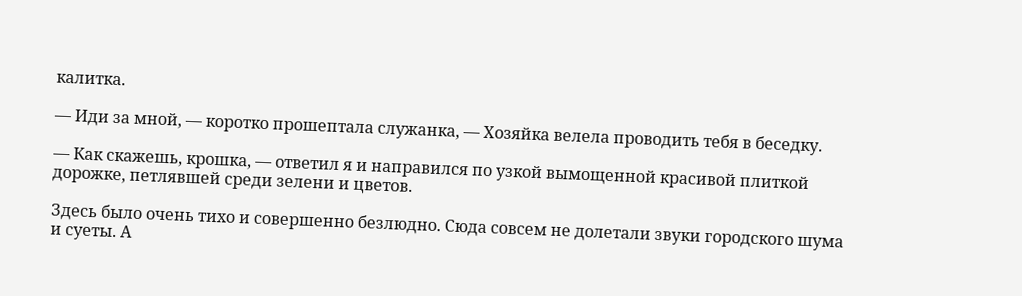калитка.

— Иди за мной, — коротко прошептала служанка, — Хозяйка велела проводить тебя в беседку.

— Как скажешь, крошка, — ответил я и направился по узкой вымощенной красивой плиткой дорожке, петлявшей среди зелени и цветов.

Здесь было очень тихо и совершенно безлюдно. Сюда совсем не долетали звуки городского шума и суеты. А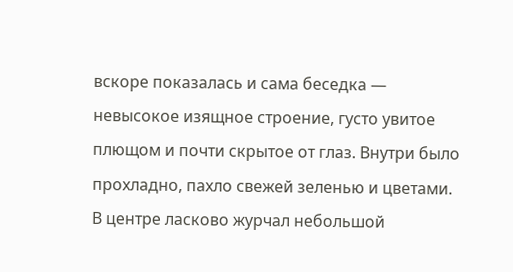вскоре показалась и сама беседка — невысокое изящное строение, густо увитое плющом и почти скрытое от глаз. Внутри было прохладно, пахло свежей зеленью и цветами. В центре ласково журчал небольшой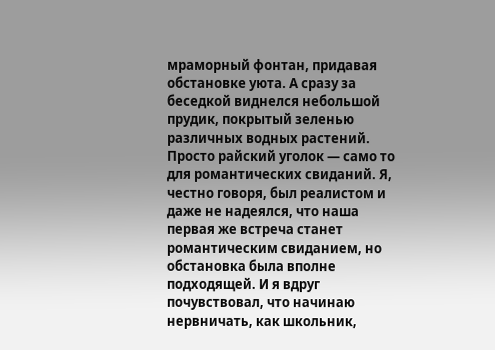мраморный фонтан, придавая обстановке уюта. А сразу за беседкой виднелся небольшой прудик, покрытый зеленью различных водных растений. Просто райский уголок — само то для романтических свиданий. Я, честно говоря, был реалистом и даже не надеялся, что наша первая же встреча станет романтическим свиданием, но обстановка была вполне подходящей. И я вдруг почувствовал, что начинаю нервничать, как школьник,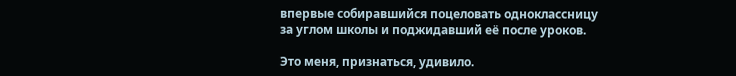впервые собиравшийся поцеловать одноклассницу за углом школы и поджидавший её после уроков.

Это меня, признаться, удивило.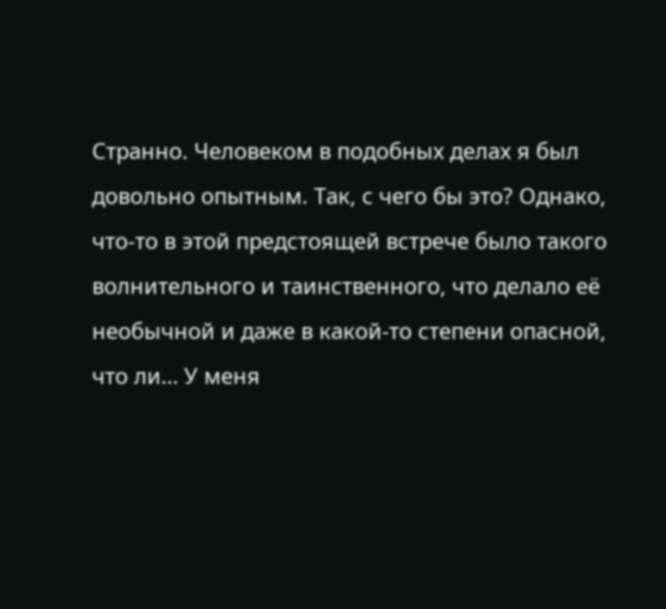Странно. Человеком в подобных делах я был довольно опытным. Так, с чего бы это? Однако, что-то в этой предстоящей встрече было такого волнительного и таинственного, что делало её необычной и даже в какой-то степени опасной, что ли… У меня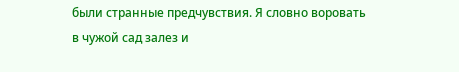были странные предчувствия. Я словно воровать в чужой сад залез и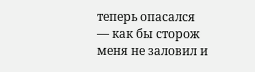теперь опасался — как бы сторож меня не заловил и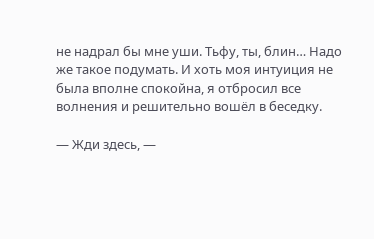не надрал бы мне уши. Тьфу, ты, блин… Надо же такое подумать. И хоть моя интуиция не была вполне спокойна, я отбросил все волнения и решительно вошёл в беседку.

— Жди здесь, —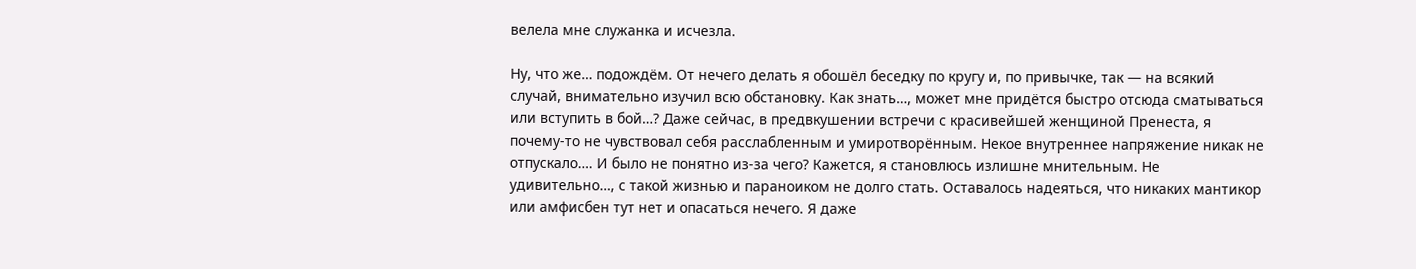велела мне служанка и исчезла.

Ну, что же… подождём. От нечего делать я обошёл беседку по кругу и, по привычке, так — на всякий случай, внимательно изучил всю обстановку. Как знать…, может мне придётся быстро отсюда сматываться или вступить в бой…? Даже сейчас, в предвкушении встречи с красивейшей женщиной Пренеста, я почему-то не чувствовал себя расслабленным и умиротворённым. Некое внутреннее напряжение никак не отпускало…. И было не понятно из-за чего? Кажется, я становлюсь излишне мнительным. Не удивительно…, с такой жизнью и параноиком не долго стать. Оставалось надеяться, что никаких мантикор или амфисбен тут нет и опасаться нечего. Я даже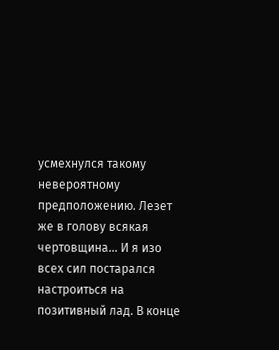усмехнулся такому невероятному предположению. Лезет же в голову всякая чертовщина… И я изо всех сил постарался настроиться на позитивный лад. В конце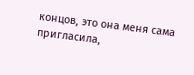концов, это она меня сама пригласила,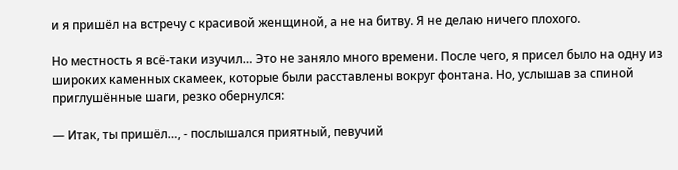и я пришёл на встречу с красивой женщиной, а не на битву. Я не делаю ничего плохого.

Но местность я всё-таки изучил… Это не заняло много времени. После чего, я присел было на одну из широких каменных скамеек, которые были расставлены вокруг фонтана. Но, услышав за спиной приглушённые шаги, резко обернулся:

— Итак, ты пришёл…, - послышался приятный, певучий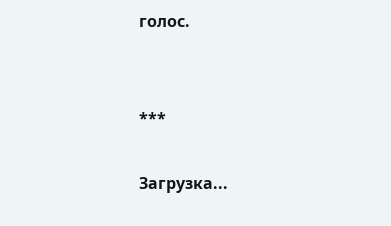голос.


***

Загрузка...